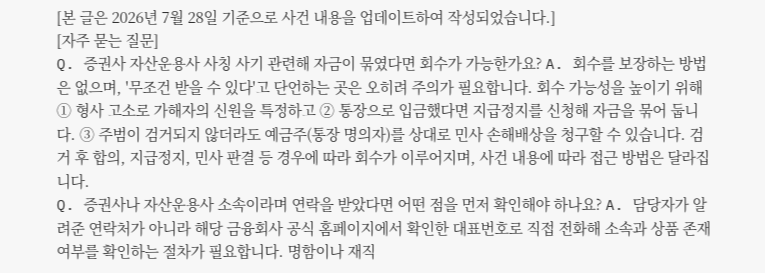[본 글은 2026년 7월 28일 기준으로 사건 내용을 업데이트하여 작성되었습니다.]
[자주 묻는 질문]
Q. 증권사 자산운용사 사칭 사기 관련해 자금이 묶였다면 회수가 가능한가요? A. 회수를 보장하는 방법은 없으며, '무조건 받을 수 있다'고 단언하는 곳은 오히려 주의가 필요합니다. 회수 가능성을 높이기 위해 ① 형사 고소로 가해자의 신원을 특정하고 ② 통장으로 입금했다면 지급정지를 신청해 자금을 묶어 둡니다. ③ 주범이 검거되지 않더라도 예금주(통장 명의자)를 상대로 민사 손해배상을 청구할 수 있습니다. 검거 후 합의, 지급정지, 민사 판결 등 경우에 따라 회수가 이루어지며, 사건 내용에 따라 접근 방법은 달라집니다.
Q. 증권사나 자산운용사 소속이라며 연락을 받았다면 어떤 점을 먼저 확인해야 하나요? A. 담당자가 알려준 연락처가 아니라 해당 금융회사 공식 홈페이지에서 확인한 대표번호로 직접 전화해 소속과 상품 존재 여부를 확인하는 절차가 필요합니다. 명함이나 재직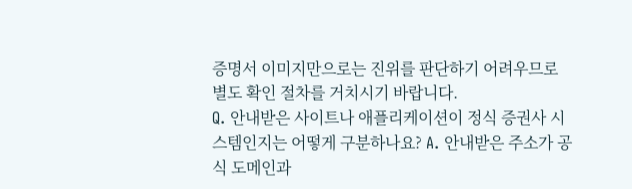증명서 이미지만으로는 진위를 판단하기 어려우므로 별도 확인 절차를 거치시기 바랍니다.
Q. 안내받은 사이트나 애플리케이션이 정식 증권사 시스템인지는 어떻게 구분하나요? A. 안내받은 주소가 공식 도메인과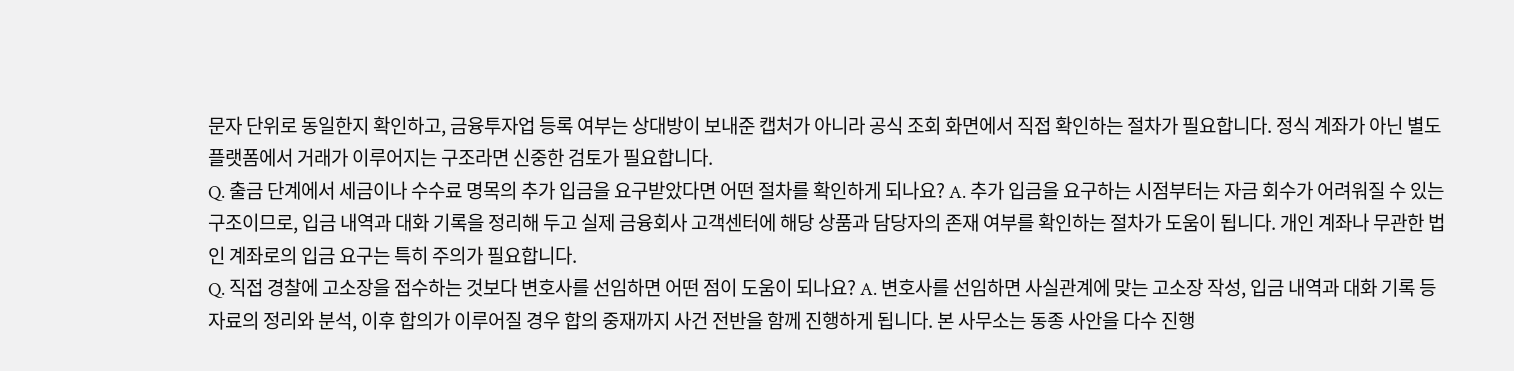문자 단위로 동일한지 확인하고, 금융투자업 등록 여부는 상대방이 보내준 캡처가 아니라 공식 조회 화면에서 직접 확인하는 절차가 필요합니다. 정식 계좌가 아닌 별도 플랫폼에서 거래가 이루어지는 구조라면 신중한 검토가 필요합니다.
Q. 출금 단계에서 세금이나 수수료 명목의 추가 입금을 요구받았다면 어떤 절차를 확인하게 되나요? A. 추가 입금을 요구하는 시점부터는 자금 회수가 어려워질 수 있는 구조이므로, 입금 내역과 대화 기록을 정리해 두고 실제 금융회사 고객센터에 해당 상품과 담당자의 존재 여부를 확인하는 절차가 도움이 됩니다. 개인 계좌나 무관한 법인 계좌로의 입금 요구는 특히 주의가 필요합니다.
Q. 직접 경찰에 고소장을 접수하는 것보다 변호사를 선임하면 어떤 점이 도움이 되나요? A. 변호사를 선임하면 사실관계에 맞는 고소장 작성, 입금 내역과 대화 기록 등 자료의 정리와 분석, 이후 합의가 이루어질 경우 합의 중재까지 사건 전반을 함께 진행하게 됩니다. 본 사무소는 동종 사안을 다수 진행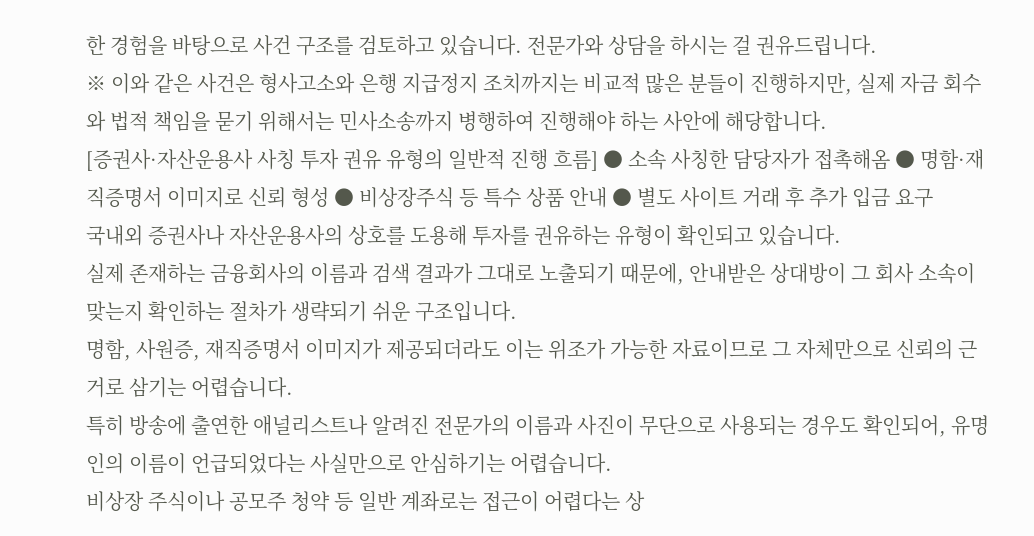한 경험을 바탕으로 사건 구조를 검토하고 있습니다. 전문가와 상담을 하시는 걸 권유드립니다.
※ 이와 같은 사건은 형사고소와 은행 지급정지 조치까지는 비교적 많은 분들이 진행하지만, 실제 자금 회수와 법적 책임을 묻기 위해서는 민사소송까지 병행하여 진행해야 하는 사안에 해당합니다.
[증권사·자산운용사 사칭 투자 권유 유형의 일반적 진행 흐름] ● 소속 사칭한 담당자가 접촉해옴 ● 명함·재직증명서 이미지로 신뢰 형성 ● 비상장주식 등 특수 상품 안내 ● 별도 사이트 거래 후 추가 입금 요구
국내외 증권사나 자산운용사의 상호를 도용해 투자를 권유하는 유형이 확인되고 있습니다.
실제 존재하는 금융회사의 이름과 검색 결과가 그대로 노출되기 때문에, 안내받은 상대방이 그 회사 소속이 맞는지 확인하는 절차가 생략되기 쉬운 구조입니다.
명함, 사원증, 재직증명서 이미지가 제공되더라도 이는 위조가 가능한 자료이므로 그 자체만으로 신뢰의 근거로 삼기는 어렵습니다.
특히 방송에 출연한 애널리스트나 알려진 전문가의 이름과 사진이 무단으로 사용되는 경우도 확인되어, 유명인의 이름이 언급되었다는 사실만으로 안심하기는 어렵습니다.
비상장 주식이나 공모주 청약 등 일반 계좌로는 접근이 어렵다는 상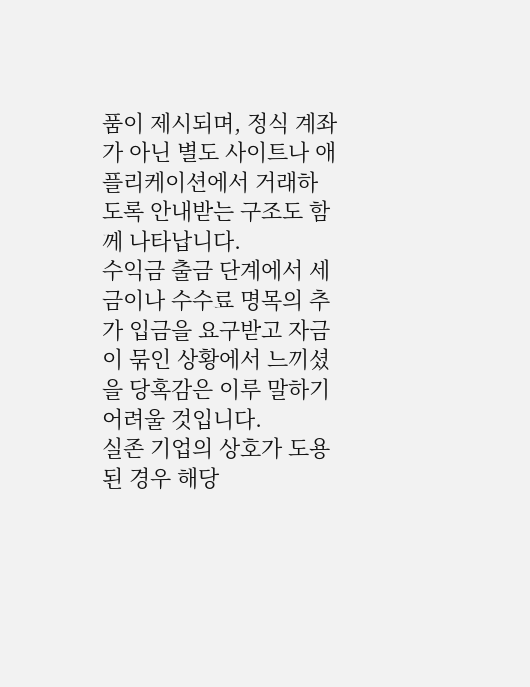품이 제시되며, 정식 계좌가 아닌 별도 사이트나 애플리케이션에서 거래하도록 안내받는 구조도 함께 나타납니다.
수익금 출금 단계에서 세금이나 수수료 명목의 추가 입금을 요구받고 자금이 묶인 상황에서 느끼셨을 당혹감은 이루 말하기 어려울 것입니다.
실존 기업의 상호가 도용된 경우 해당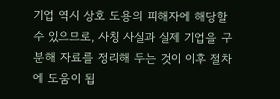기업 역시 상호 도용의 피해자에 해당할 수 있으므로, 사칭 사실과 실제 기업을 구분해 자료를 정리해 두는 것이 이후 절차에 도움이 됩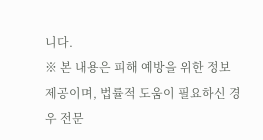니다.
※ 본 내용은 피해 예방을 위한 정보 제공이며, 법률적 도움이 필요하신 경우 전문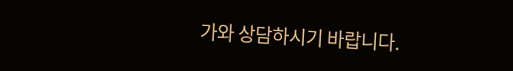가와 상담하시기 바랍니다.